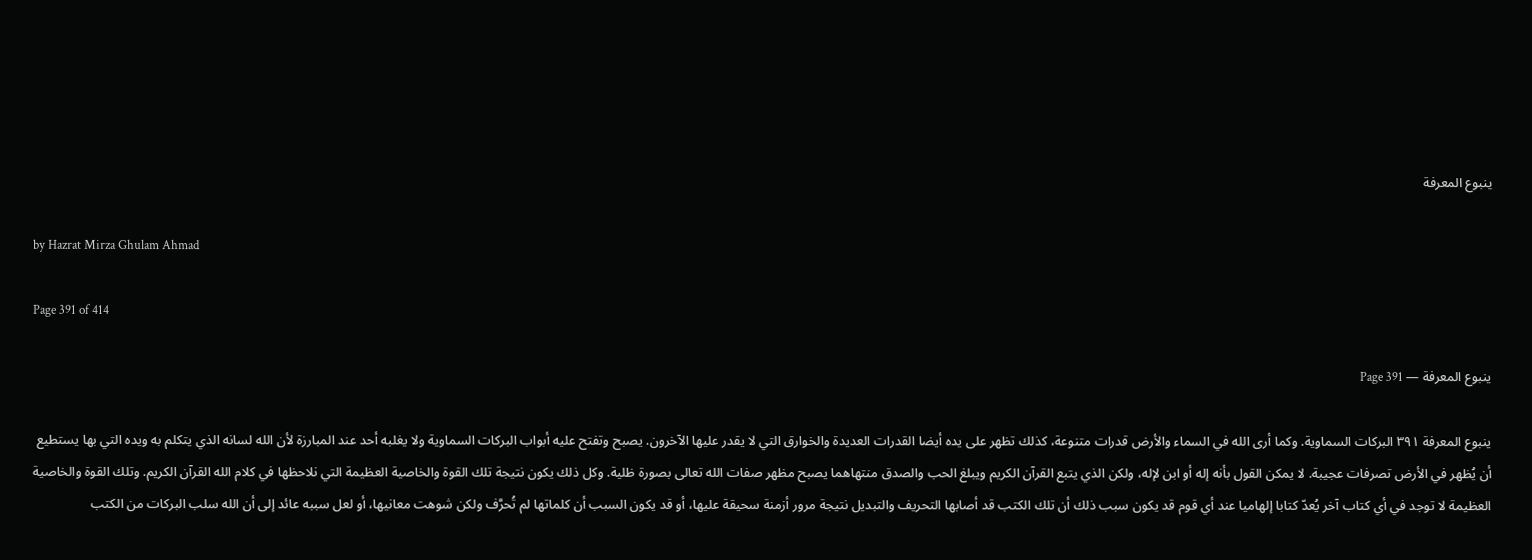ينبوع المعرفة

by Hazrat Mirza Ghulam Ahmad

Page 391 of 414

ينبوع المعرفة — Page 391

ينبوع المعرفة ۳۹۱ البركات السماوية. وكما أرى الله في السماء والأرض قدرات متنوعة، كذلك تظهر على يده أيضا القدرات العديدة والخوارق التي لا يقدر عليها الآخرون. يصبح وتفتح عليه أبواب البركات السماوية ولا يغلبه أحد عند المبارزة لأن الله لسانه الذي يتكلم به ويده التي بها يستطيع أن يُظهر في الأرض تصرفات عجيبة. لا يمكن القول بأنه إله أو ابن لإله، ولكن الذي يتبع القرآن الكريم ويبلغ الحب والصدق منتهاهما يصبح مظهر صفات الله تعالى بصورة ظلية. وكل ذلك يكون نتيجة تلك القوة والخاصية العظيمة التي نلاحظها في كلام الله القرآن الكريم. وتلك القوة والخاصية العظيمة لا توجد في أي كتاب آخر يُعدّ كتابا إلهاميا عند أي قوم قد يكون سبب ذلك أن تلك الكتب قد أصابها التحريف والتبديل نتيجة مرور أزمنة سحيقة عليها، أو قد يكون السبب أن كلماتها لم تُحرَّف ولكن شوهت معانيها، أو لعل سببه عائد إلى أن الله سلب البركات من الكتب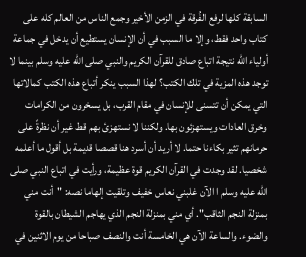السابقة كلها لرفع الفُرقة في الزمن الأخير وجمع الناس من العالم كله على كتاب واحد فقط، وإلا ما السبب في أن الإنسان يستطيع أن يدخل في جماعة أولياء الله نتيجة اتباع صادق للقرآن الكريم والنبي صلى الله عليه وسلم بينما لا توجد هذه المزية في تلك الكتب؟ لهذا السبب ينكر أتباع هذه الكتب كمالاتها التي يمكن أن تتسنى للإنسان في مقام القرب، بل يسخرون من الكرامات وخرق العادات ويستهزئون بها. ولكننا لا نستهزئ بهم قط غير أن نظرةً على حرمانهم تثير بكاءنا حتما. لا أريد أن أسرد هنا قصصا قديمة بل أقول ما أعلمه شخصيا. لقد وجدت في القرآن الكريم قوة عظيمة، ورأيت في اتباع النبي صلى الله عليه وسلم ا الآن غلبني نعاس خفيف وتلقيت إلهاما نصه: "أنت مني بمنزلة النجم الثاقب". أي مني بمنزلة النجم الذي يهاجم الشيطان بالقوة والضوء. والساعة الآن هي الخامسة أنت والنصف صباحا من يوم الاثنين في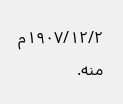١٩٠٧/١٢/٢م منه.